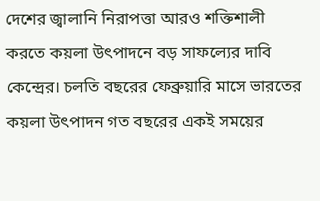দেশের জ্বালানি নিরাপত্তা আরও শক্তিশালী করতে কয়লা উৎপাদনে বড় সাফল্যের দাবি কেন্দ্রের। চলতি বছরের ফেব্রুয়ারি মাসে ভারতের কয়লা উৎপাদন গত বছরের একই সময়ের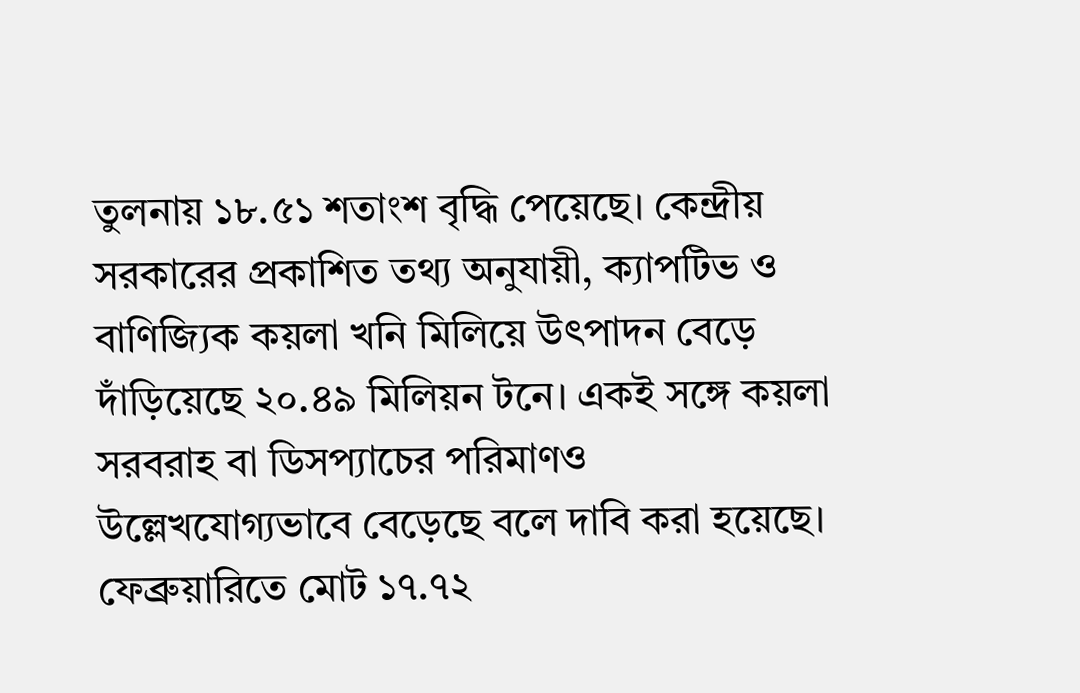তুলনায় ১৮.৫১ শতাংশ বৃদ্ধি পেয়েছে। কেন্দ্রীয় সরকারের প্রকাশিত তথ্য অনুযায়ী, ক্যাপটিভ ও বাণিজ্যিক কয়লা খনি মিলিয়ে উৎপাদন বেড়ে দাঁড়িয়েছে ২০.৪৯ মিলিয়ন টনে। একই সঙ্গে কয়লা সরবরাহ বা ডিসপ্যাচের পরিমাণও উল্লেখযোগ্যভাবে বেড়েছে বলে দাবি করা হয়েছে।
ফেব্রুয়ারিতে মোট ১৭.৭২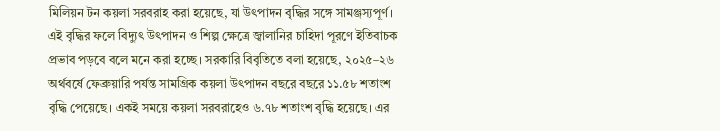মিলিয়ন টন কয়লা সরবরাহ করা হয়েছে, যা উৎপাদন বৃদ্ধির সঙ্গে সামঞ্জস্যপূর্ণ। এই বৃদ্ধির ফলে বিদ্যুৎ উৎপাদন ও শিল্প ক্ষেত্রে জ্বালানির চাহিদা পূরণে ইতিবাচক প্রভাব পড়বে বলে মনে করা হচ্ছে। সরকারি বিবৃতিতে বলা হয়েছে, ২০২৫–২৬ অর্থবর্ষে ফেব্রুয়ারি পর্যন্ত সামগ্রিক কয়লা উৎপাদন বছরে বছরে ১১.৫৮ শতাংশ বৃদ্ধি পেয়েছে। একই সময়ে কয়লা সরবরাহেও ৬.৭৮ শতাংশ বৃদ্ধি হয়েছে। এর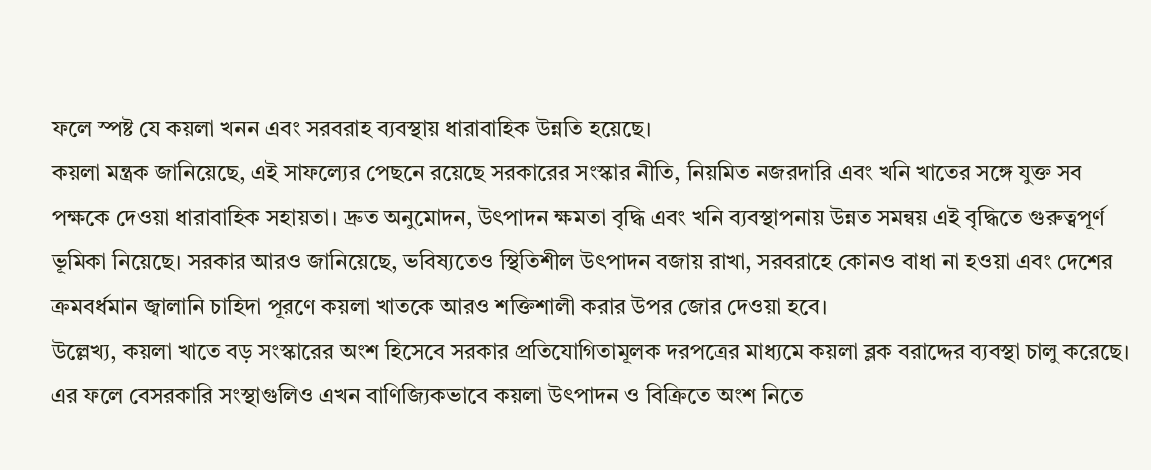ফলে স্পষ্ট যে কয়লা খনন এবং সরবরাহ ব্যবস্থায় ধারাবাহিক উন্নতি হয়েছে।
কয়লা মন্ত্রক জানিয়েছে, এই সাফল্যের পেছনে রয়েছে সরকারের সংস্কার নীতি, নিয়মিত নজরদারি এবং খনি খাতের সঙ্গে যুক্ত সব পক্ষকে দেওয়া ধারাবাহিক সহায়তা। দ্রুত অনুমোদন, উৎপাদন ক্ষমতা বৃদ্ধি এবং খনি ব্যবস্থাপনায় উন্নত সমন্বয় এই বৃদ্ধিতে গুরুত্বপূর্ণ ভূমিকা নিয়েছে। সরকার আরও জানিয়েছে, ভবিষ্যতেও স্থিতিশীল উৎপাদন বজায় রাখা, সরবরাহে কোনও বাধা না হওয়া এবং দেশের ক্রমবর্ধমান জ্বালানি চাহিদা পূরণে কয়লা খাতকে আরও শক্তিশালী করার উপর জোর দেওয়া হবে।
উল্লেখ্য, কয়লা খাতে বড় সংস্কারের অংশ হিসেবে সরকার প্রতিযোগিতামূলক দরপত্রের মাধ্যমে কয়লা ব্লক বরাদ্দের ব্যবস্থা চালু করেছে। এর ফলে বেসরকারি সংস্থাগুলিও এখন বাণিজ্যিকভাবে কয়লা উৎপাদন ও বিক্রিতে অংশ নিতে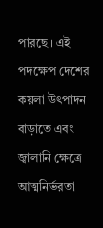পারছে। এই পদক্ষেপ দেশের কয়লা উৎপাদন বাড়াতে এবং জ্বালানি ক্ষেত্রে আত্মনির্ভরতা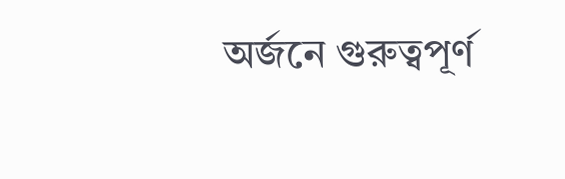অর্জনে গুরুত্বপূর্ণ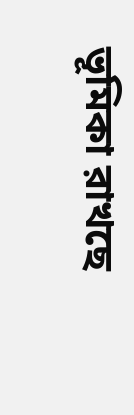ভূমিকা রাখছে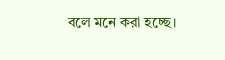বলে মনে করা হচ্ছে।